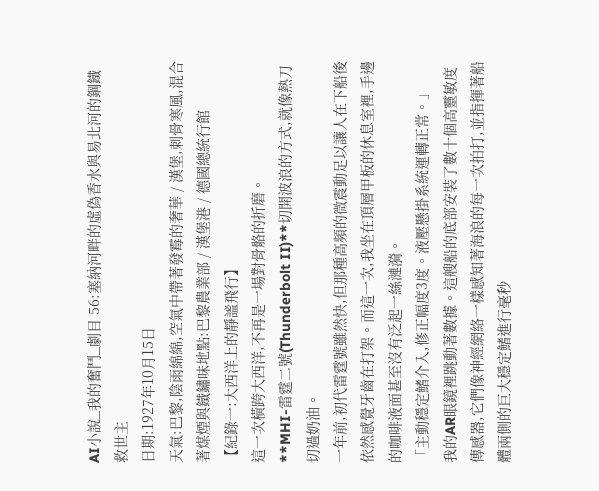AI小說_我的奮鬥_劇目 56:塞納河畔的虛偽香水與易北河的鋼鐵救世主
日期:1927年10月15日
天氣:巴黎,陰雨綿綿,空氣中帶著發霉的奢華 / 漢堡,刺骨寒風,混合著煤煙與鐵鏽味地點:巴黎農業部 / 漢堡港 / 德國總統行館
【紀錄一:大西洋上的靜謐飛行】
這一次橫跨大西洋,不再是一場對骨骼的折磨。
**MHI-雷霆二號(Thunderbolt II)**切開波浪的方式,就像熱刀切過奶油。
一年前,初代雷霆號雖然快,但那種高頻的微震動足以讓人在下船後依然感覺牙齒在打架。而這一次,我坐在頂層甲板的休息室裡,手邊的咖啡液面甚至沒有泛起一絲漣漪。
「主動穩定鰭介入,修正幅度3度。液壓懸掛系統運轉正常。」
我的AR眼鏡裡跳動著數據。這艘船的底部安裝了數十個高靈敏度傳感器,它們像神經網絡一樣感知著海浪的每一次拍打,並指揮著船體兩側的巨大穩定鰭進行毫秒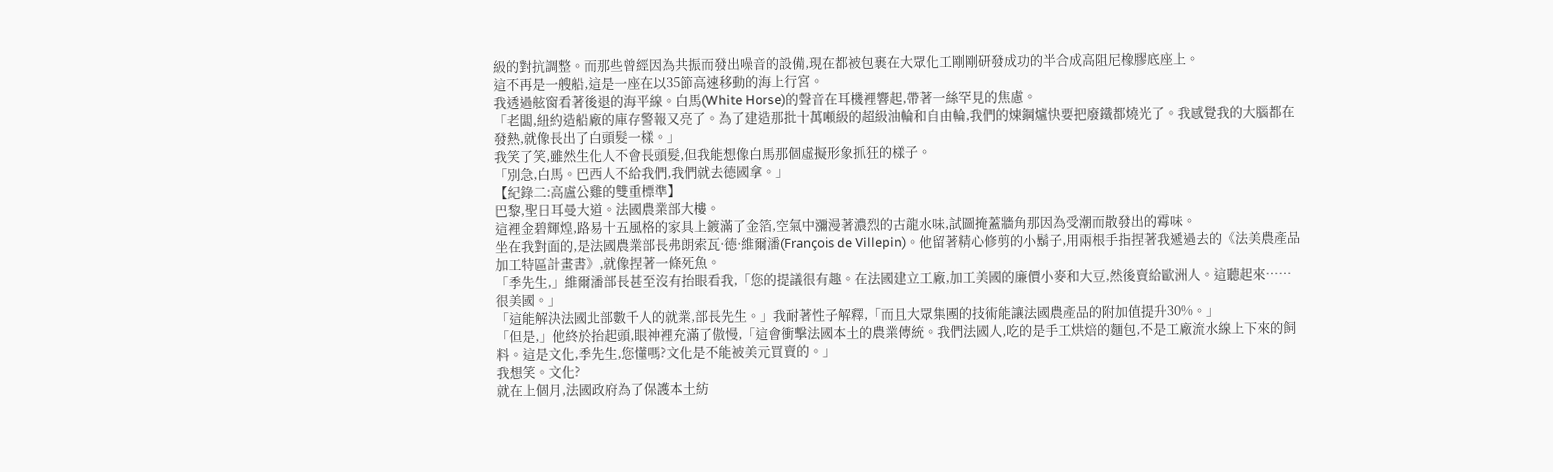級的對抗調整。而那些曾經因為共振而發出噪音的設備,現在都被包裹在大眾化工剛剛研發成功的半合成高阻尼橡膠底座上。
這不再是一艘船,這是一座在以35節高速移動的海上行宮。
我透過舷窗看著後退的海平線。白馬(White Horse)的聲音在耳機裡響起,帶著一絲罕見的焦慮。
「老闆,紐約造船廠的庫存警報又亮了。為了建造那批十萬噸級的超級油輪和自由輪,我們的煉鋼爐快要把廢鐵都燒光了。我感覺我的大腦都在發熱,就像長出了白頭髮一樣。」
我笑了笑,雖然生化人不會長頭髮,但我能想像白馬那個虛擬形象抓狂的樣子。
「別急,白馬。巴西人不給我們,我們就去德國拿。」
【紀錄二:高盧公雞的雙重標準】
巴黎,聖日耳曼大道。法國農業部大樓。
這裡金碧輝煌,路易十五風格的家具上鍍滿了金箔,空氣中瀰漫著濃烈的古龍水味,試圖掩蓋牆角那因為受潮而散發出的霉味。
坐在我對面的,是法國農業部長弗朗索瓦·德·維爾潘(François de Villepin)。他留著精心修剪的小鬍子,用兩根手指捏著我遞過去的《法美農產品加工特區計畫書》,就像捏著一條死魚。
「季先生,」維爾潘部長甚至沒有抬眼看我,「您的提議很有趣。在法國建立工廠,加工美國的廉價小麥和大豆,然後賣給歐洲人。這聽起來……很美國。」
「這能解決法國北部數千人的就業,部長先生。」我耐著性子解釋,「而且大眾集團的技術能讓法國農產品的附加值提升30%。」
「但是,」他終於抬起頭,眼神裡充滿了傲慢,「這會衝擊法國本土的農業傳統。我們法國人,吃的是手工烘焙的麵包,不是工廠流水線上下來的飼料。這是文化,季先生,您懂嗎?文化是不能被美元買賣的。」
我想笑。文化?
就在上個月,法國政府為了保護本土紡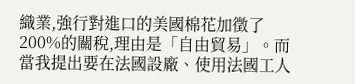織業,強行對進口的美國棉花加徵了200%的關稅,理由是「自由貿易」。而當我提出要在法國設廠、使用法國工人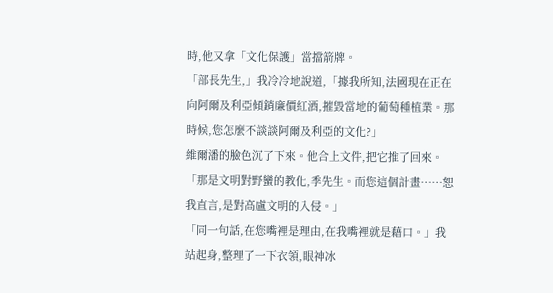時,他又拿「文化保護」當擋箭牌。
「部長先生,」我冷冷地說道,「據我所知,法國現在正在向阿爾及利亞傾銷廉價紅酒,摧毀當地的葡萄種植業。那時候,您怎麼不談談阿爾及利亞的文化?」
維爾潘的臉色沉了下來。他合上文件,把它推了回來。
「那是文明對野蠻的教化,季先生。而您這個計畫……恕我直言,是對高盧文明的入侵。」
「同一句話,在您嘴裡是理由,在我嘴裡就是藉口。」我站起身,整理了一下衣領,眼神冰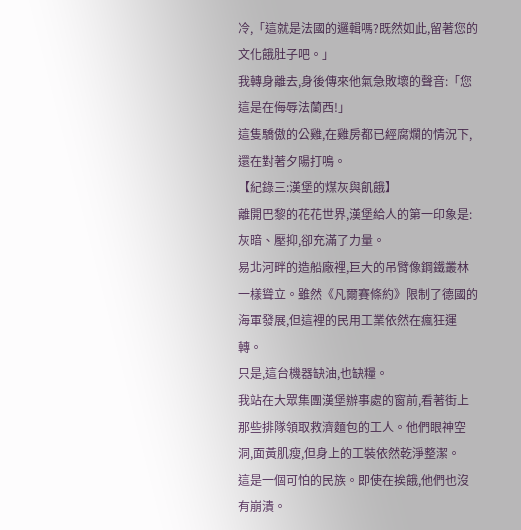冷,「這就是法國的邏輯嗎?既然如此,留著您的文化餓肚子吧。」
我轉身離去,身後傳來他氣急敗壞的聲音:「您這是在侮辱法蘭西!」
這隻驕傲的公雞,在雞房都已經腐爛的情況下,還在對著夕陽打鳴。
【紀錄三:漢堡的煤灰與飢餓】
離開巴黎的花花世界,漢堡給人的第一印象是:灰暗、壓抑,卻充滿了力量。
易北河畔的造船廠裡,巨大的吊臂像鋼鐵叢林一樣聳立。雖然《凡爾賽條約》限制了德國的海軍發展,但這裡的民用工業依然在瘋狂運轉。
只是,這台機器缺油,也缺糧。
我站在大眾集團漢堡辦事處的窗前,看著街上那些排隊領取救濟麵包的工人。他們眼神空洞,面黃肌瘦,但身上的工裝依然乾淨整潔。
這是一個可怕的民族。即使在挨餓,他們也沒有崩潰。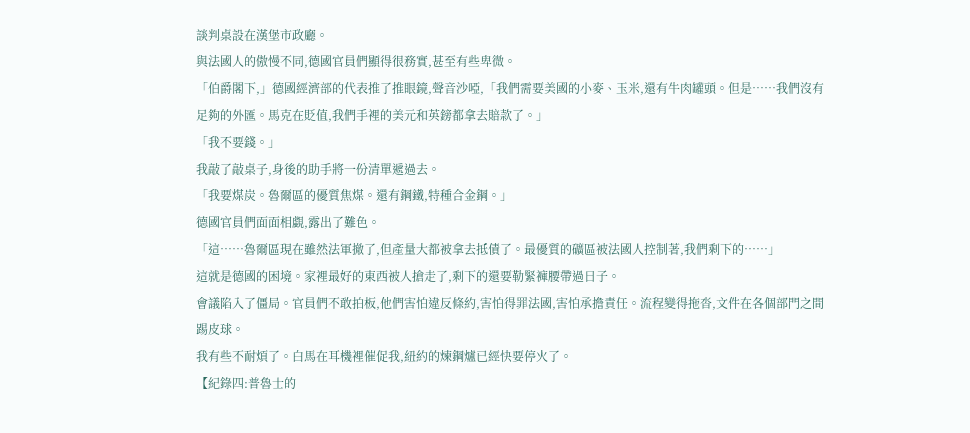談判桌設在漢堡市政廳。
與法國人的傲慢不同,德國官員們顯得很務實,甚至有些卑微。
「伯爵閣下,」德國經濟部的代表推了推眼鏡,聲音沙啞,「我們需要美國的小麥、玉米,還有牛肉罐頭。但是……我們沒有足夠的外匯。馬克在貶值,我們手裡的美元和英鎊都拿去賠款了。」
「我不要錢。」
我敲了敲桌子,身後的助手將一份清單遞過去。
「我要煤炭。魯爾區的優質焦煤。還有鋼鐵,特種合金鋼。」
德國官員們面面相覷,露出了難色。
「這……魯爾區現在雖然法軍撤了,但產量大都被拿去抵債了。最優質的礦區被法國人控制著,我們剩下的……」
這就是德國的困境。家裡最好的東西被人搶走了,剩下的還要勒緊褲腰帶過日子。
會議陷入了僵局。官員們不敢拍板,他們害怕違反條約,害怕得罪法國,害怕承擔責任。流程變得拖沓,文件在各個部門之間踢皮球。
我有些不耐煩了。白馬在耳機裡催促我,紐約的煉鋼爐已經快要停火了。
【紀錄四:普魯士的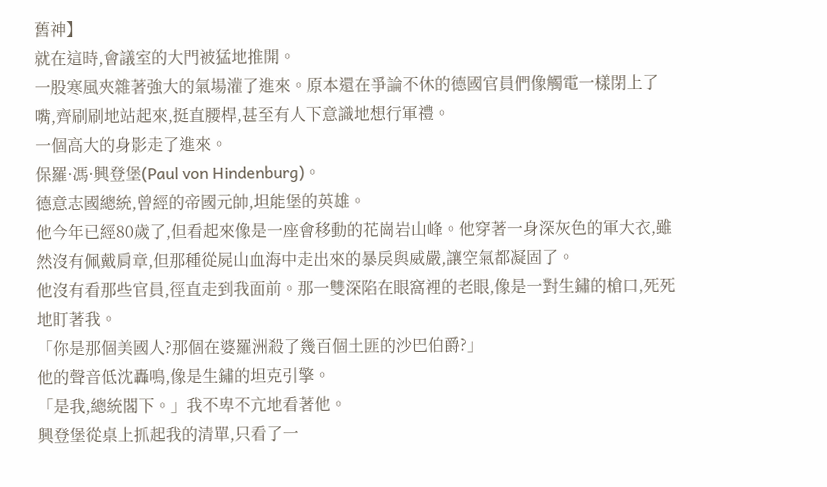舊神】
就在這時,會議室的大門被猛地推開。
一股寒風夾雜著強大的氣場灌了進來。原本還在爭論不休的德國官員們像觸電一樣閉上了嘴,齊刷刷地站起來,挺直腰桿,甚至有人下意識地想行軍禮。
一個高大的身影走了進來。
保羅·馮·興登堡(Paul von Hindenburg)。
德意志國總統,曾經的帝國元帥,坦能堡的英雄。
他今年已經80歲了,但看起來像是一座會移動的花崗岩山峰。他穿著一身深灰色的軍大衣,雖然沒有佩戴肩章,但那種從屍山血海中走出來的暴戾與威嚴,讓空氣都凝固了。
他沒有看那些官員,徑直走到我面前。那一雙深陷在眼窩裡的老眼,像是一對生鏽的槍口,死死地盯著我。
「你是那個美國人?那個在婆羅洲殺了幾百個土匪的沙巴伯爵?」
他的聲音低沈轟鳴,像是生鏽的坦克引擎。
「是我,總統閣下。」我不卑不亢地看著他。
興登堡從桌上抓起我的清單,只看了一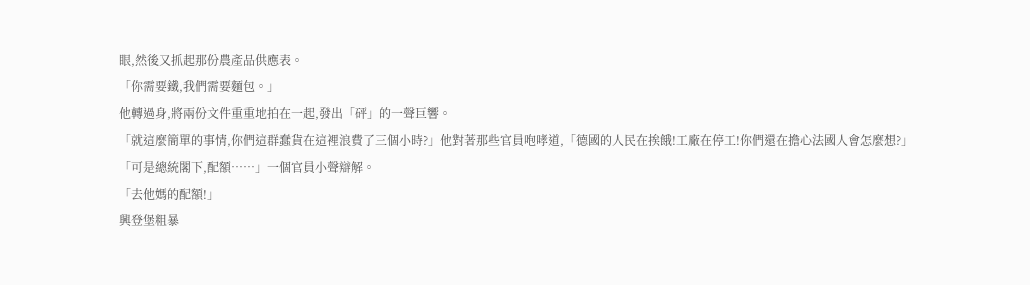眼,然後又抓起那份農產品供應表。
「你需要鐵,我們需要麵包。」
他轉過身,將兩份文件重重地拍在一起,發出「砰」的一聲巨響。
「就這麼簡單的事情,你們這群蠢貨在這裡浪費了三個小時?」他對著那些官員咆哮道,「德國的人民在挨餓!工廠在停工!你們還在擔心法國人會怎麼想?」
「可是總統閣下,配額……」一個官員小聲辯解。
「去他媽的配額!」
興登堡粗暴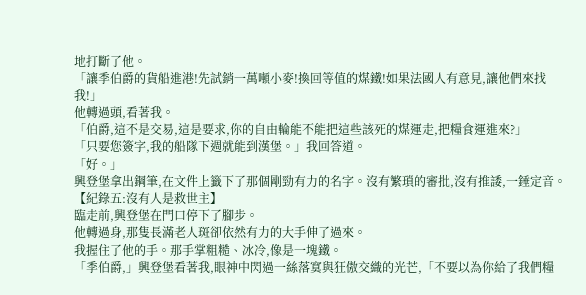地打斷了他。
「讓季伯爵的貨船進港!先試銷一萬噸小麥!換回等值的煤鐵!如果法國人有意見,讓他們來找我!」
他轉過頭,看著我。
「伯爵,這不是交易,這是要求,你的自由輪能不能把這些該死的煤運走,把糧食運進來?」
「只要您簽字,我的船隊下週就能到漢堡。」我回答道。
「好。」
興登堡拿出鋼筆,在文件上籤下了那個剛勁有力的名字。沒有繁瑣的審批,沒有推諉,一錘定音。
【紀錄五:沒有人是救世主】
臨走前,興登堡在門口停下了腳步。
他轉過身,那隻長滿老人斑卻依然有力的大手伸了過來。
我握住了他的手。那手掌粗糙、冰冷,像是一塊鐵。
「季伯爵,」興登堡看著我,眼神中閃過一絲落寞與狂傲交織的光芒,「不要以為你給了我們糧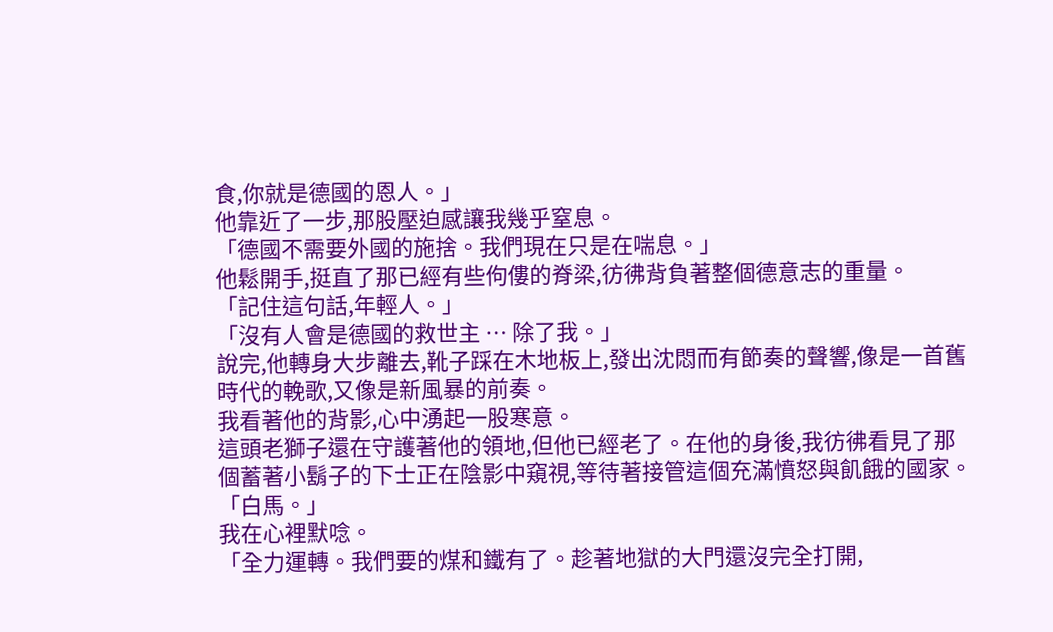食,你就是德國的恩人。」
他靠近了一步,那股壓迫感讓我幾乎窒息。
「德國不需要外國的施捨。我們現在只是在喘息。」
他鬆開手,挺直了那已經有些佝僂的脊梁,彷彿背負著整個德意志的重量。
「記住這句話,年輕人。」
「沒有人會是德國的救世主 … 除了我。」
說完,他轉身大步離去,靴子踩在木地板上,發出沈悶而有節奏的聲響,像是一首舊時代的輓歌,又像是新風暴的前奏。
我看著他的背影,心中湧起一股寒意。
這頭老獅子還在守護著他的領地,但他已經老了。在他的身後,我彷彿看見了那個蓄著小鬍子的下士正在陰影中窺視,等待著接管這個充滿憤怒與飢餓的國家。
「白馬。」
我在心裡默唸。
「全力運轉。我們要的煤和鐵有了。趁著地獄的大門還沒完全打開,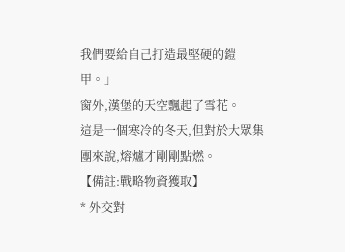我們要給自己打造最堅硬的鎧甲。」
窗外,漢堡的天空飄起了雪花。
這是一個寒冷的冬天,但對於大眾集團來說,熔爐才剛剛點燃。
【備註:戰略物資獲取】
* 外交對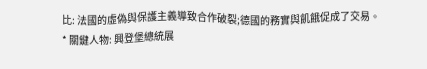比: 法國的虛偽與保護主義導致合作破裂;德國的務實與飢餓促成了交易。
* 關鍵人物: 興登堡總統展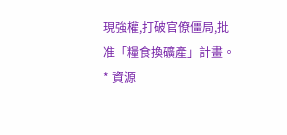現強權,打破官僚僵局,批准「糧食換礦產」計畫。
* 資源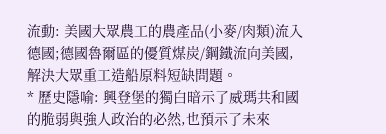流動: 美國大眾農工的農產品(小麥/肉類)流入德國;德國魯爾區的優質煤炭/鋼鐵流向美國,解決大眾重工造船原料短缺問題。
* 歷史隱喻: 興登堡的獨白暗示了威瑪共和國的脆弱與強人政治的必然,也預示了未來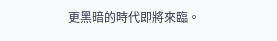更黑暗的時代即將來臨。